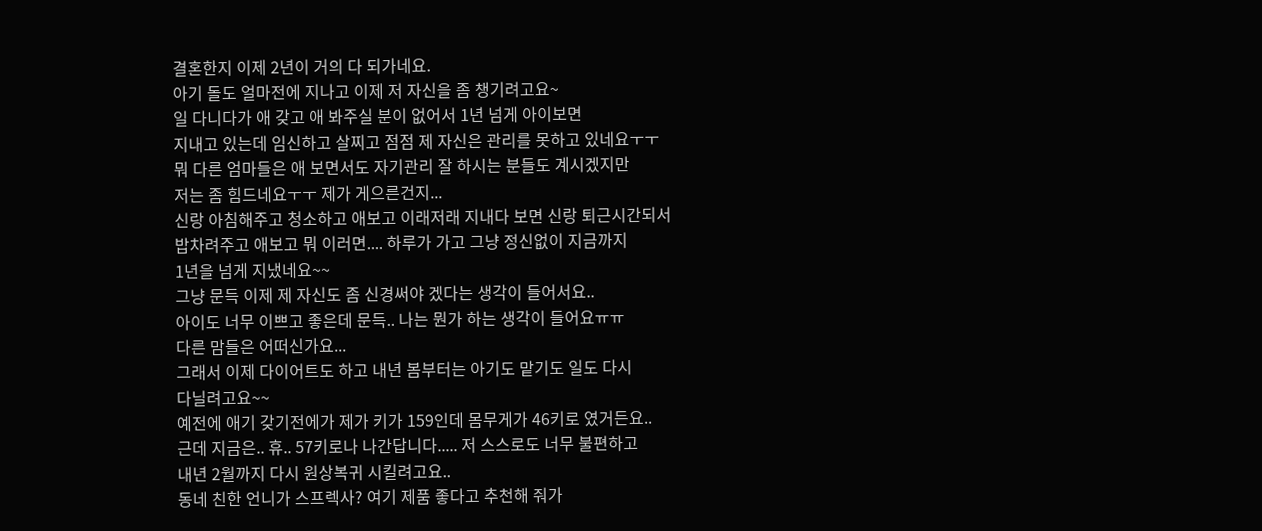결혼한지 이제 2년이 거의 다 되가네요.
아기 돌도 얼마전에 지나고 이제 저 자신을 좀 챙기려고요~
일 다니다가 애 갖고 애 봐주실 분이 없어서 1년 넘게 아이보면
지내고 있는데 임신하고 살찌고 점점 제 자신은 관리를 못하고 있네요ㅜㅜ
뭐 다른 엄마들은 애 보면서도 자기관리 잘 하시는 분들도 계시겠지만
저는 좀 힘드네요ㅜㅜ 제가 게으른건지...
신랑 아침해주고 청소하고 애보고 이래저래 지내다 보면 신랑 퇴근시간되서
밥차려주고 애보고 뭐 이러면.... 하루가 가고 그냥 정신없이 지금까지
1년을 넘게 지냈네요~~
그냥 문득 이제 제 자신도 좀 신경써야 겠다는 생각이 들어서요..
아이도 너무 이쁘고 좋은데 문득.. 나는 뭔가 하는 생각이 들어요ㅠㅠ
다른 맘들은 어떠신가요...
그래서 이제 다이어트도 하고 내년 봄부터는 아기도 맡기도 일도 다시
다닐려고요~~
예전에 애기 갖기전에가 제가 키가 159인데 몸무게가 46키로 였거든요..
근데 지금은.. 휴.. 57키로나 나간답니다..... 저 스스로도 너무 불편하고
내년 2월까지 다시 원상복귀 시킬려고요..
동네 친한 언니가 스프렉사? 여기 제품 좋다고 추천해 줘가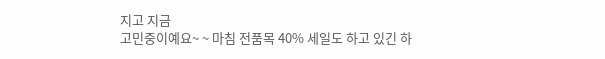지고 지금
고민중이예요~ ~ 마침 전품목 40% 세일도 하고 있긴 하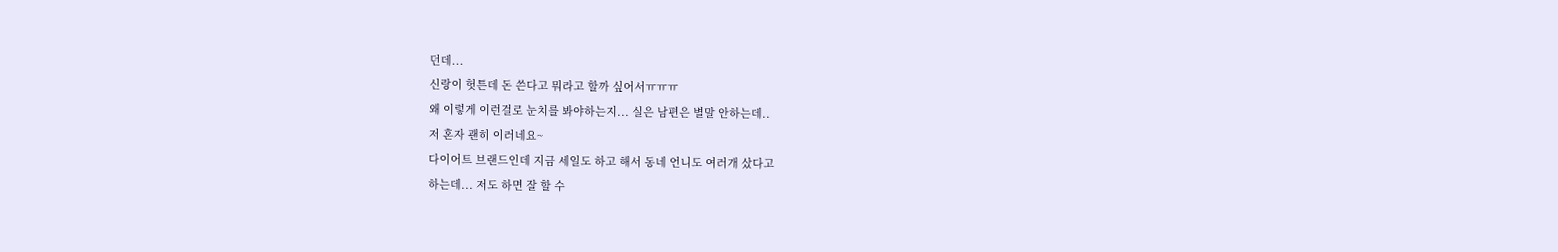던데...
신랑이 헛튼데 돈 쓴다고 뭐라고 할까 싶어서ㅠㅠㅠ
왜 이렇게 이런걸로 눈치를 봐야하는지... 실은 남편은 별말 안하는데..
저 혼자 괜히 이러네요~
다이어트 브랜드인데 지금 세일도 하고 해서 동네 언니도 여러개 샀다고
하는데... 저도 하면 잘 할 수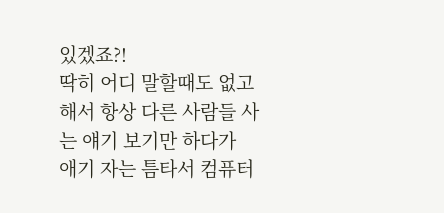있겠죠?!
딱히 어디 말할때도 없고해서 항상 다른 사람들 사는 얘기 보기만 하다가
애기 자는 틈타서 컴퓨터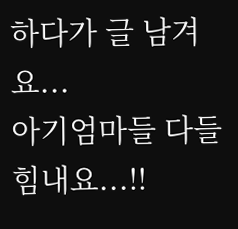하다가 글 남겨요...
아기엄마들 다들 힘내요...!!